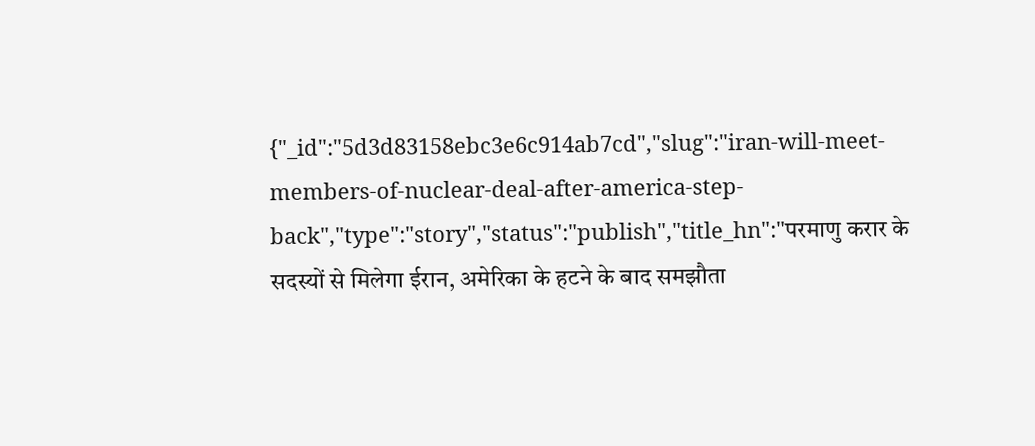{"_id":"5d3d83158ebc3e6c914ab7cd","slug":"iran-will-meet-members-of-nuclear-deal-after-america-step-back","type":"story","status":"publish","title_hn":"परमाणु करार के सदस्यों से मिलेगा ईरान, अमेरिका के हटने के बाद समझौता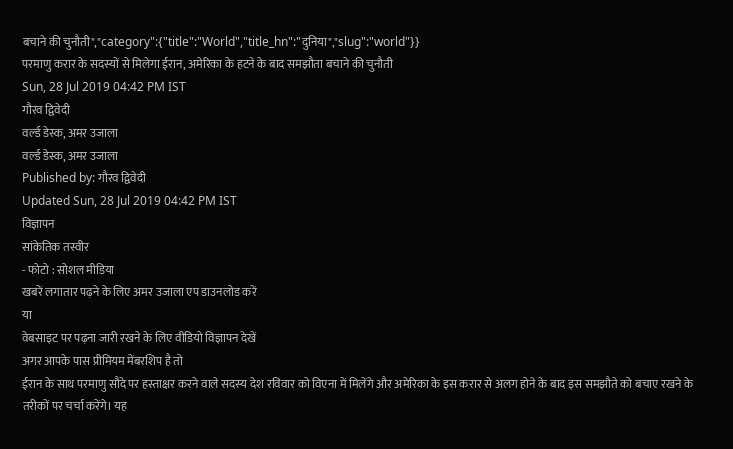बचाने की चुनौती","category":{"title":"World","title_hn":"दुनिया","slug":"world"}}
परमाणु करार के सदस्यों से मिलेगा ईरान, अमेरिका के हटने के बाद समझौता बचाने की चुनौती
Sun, 28 Jul 2019 04:42 PM IST
गौरव द्विवेदी
वर्ल्ड डेस्क, अमर उजाला
वर्ल्ड डेस्क, अमर उजाला
Published by: गौरव द्विवेदी
Updated Sun, 28 Jul 2019 04:42 PM IST
विज्ञापन
सांकेतिक तस्वीर
- फोटो : सोशल मीडिया
खबरें लगातार पढ़ने के लिए अमर उजाला एप डाउनलोड करें
या
वेबसाइट पर पढ़ना जारी रखने के लिए वीडियो विज्ञापन देखें
अगर आपके पास प्रीमियम मेंबरशिप है तो
ईरान के साथ परमाणु सौदे पर हस्ताक्षर करने वाले सदस्य देश रविवार को विएना में मिलेंगे और अमेरिका के इस करार से अलग होने के बाद इस समझौते को बचाए रखने के तरीकों पर चर्चा करेंगे। यह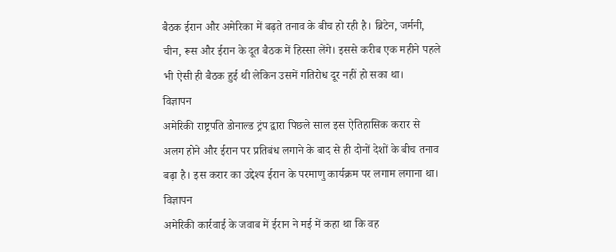बैठक ईरान और अमेरिका में बढ़ते तनाव के बीच हो रही है। ब्रिटेन, जर्मनी, चीन, रूस और ईरान के दूत बैठक में हिस्सा लेंगे। इससे करीब एक महीने पहले भी ऐसी ही बैठक हुई थी लेकिन उसमें गतिरोध दूर नहीं हो सका था।
विज्ञापन
अमेरिकी राष्ट्रपति डोनाल्ड ट्रंप द्वारा पिछले साल इस ऐतिहासिक करार से अलग होने और ईरान पर प्रतिबंध लगाने के बाद से ही दोनों देशों के बीच तनाव बढ़ा है। इस करार का उद्देश्य ईरान के परमाणु कार्यक्रम पर लगाम लगाना था।
विज्ञापन
अमेरिकी कार्रवाई के जवाब में ईरान ने मई में कहा था कि वह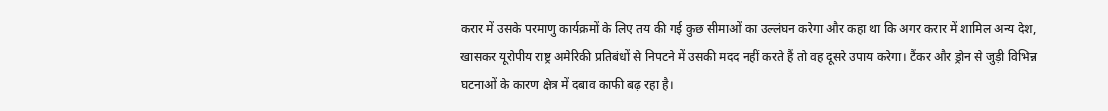करार में उसके परमाणु कार्यक्रमों के लिए तय की गई कुछ सीमाओं का उल्लंघन करेगा और कहा था कि अगर करार में शामिल अन्य देश, खासकर यूरोपीय राष्ट्र अमेरिकी प्रतिबंधों से निपटने में उसकी मदद नहीं करते हैं तो वह दूसरे उपाय करेगा। टैंकर और ड्रोन से जुड़ी विभिन्न घटनाओं के कारण क्षेत्र में दबाव काफी बढ़ रहा है।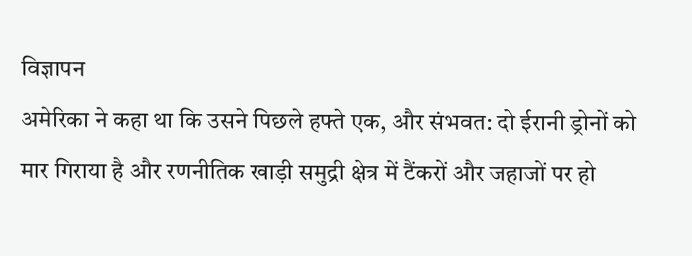विज्ञापन
अमेरिका ने कहा था कि उसने पिछले हफ्ते एक, और संभवत: दो ईरानी ड्रोनों को मार गिराया है और रणनीतिक खाड़ी समुद्री क्षेत्र में टैंकरों और जहाजों पर हो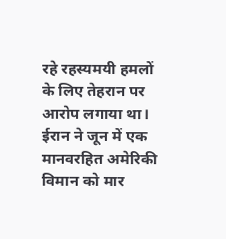रहे रहस्यमयी हमलों के लिए तेहरान पर आरोप लगाया था। ईरान ने जून में एक मानवरहित अमेरिकी विमान को मार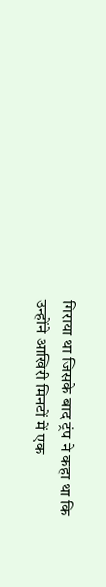गिराया था जिसके बाद ट्रंप ने कहा था कि उन्होंने आखिरी मिनटों में एक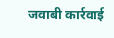जवाबी कार्रवाई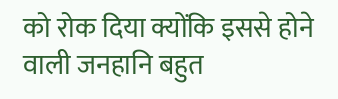को रोक दिया क्योंकि इससे होने वाली जनहानि बहुत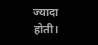ज्यादा होती।